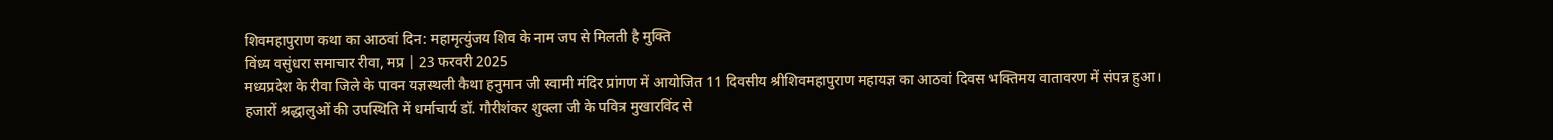शिवमहापुराण कथा का आठवां दिन: महामृत्युंजय शिव के नाम जप से मिलती है मुक्ति
विंध्य वसुंधरा समाचार रीवा, मप्र | 23 फरवरी 2025
मध्यप्रदेश के रीवा जिले के पावन यज्ञस्थली कैथा हनुमान जी स्वामी मंदिर प्रांगण में आयोजित 11 दिवसीय श्रीशिवमहापुराण महायज्ञ का आठवां दिवस भक्तिमय वातावरण में संपन्न हुआ। हजारों श्रद्धालुओं की उपस्थिति में धर्माचार्य डॉ. गौरीशंकर शुक्ला जी के पवित्र मुखारविंद से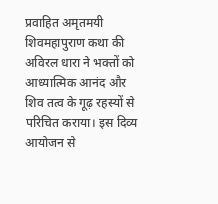प्रवाहित अमृतमयी शिवमहापुराण कथा की अविरल धारा ने भक्तों को आध्यात्मिक आनंद और शिव तत्व के गूढ़ रहस्यों से परिचित कराया। इस दिव्य आयोजन से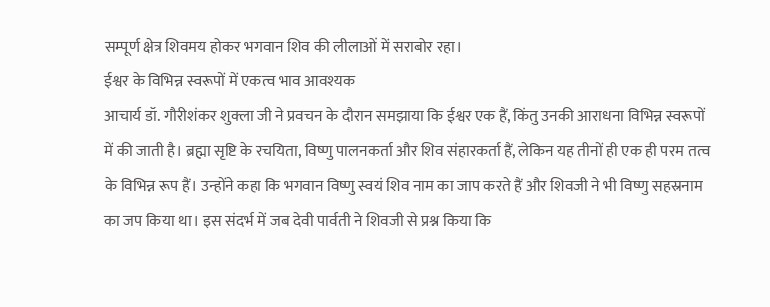सम्पूर्ण क्षेत्र शिवमय होकर भगवान शिव की लीलाओं में सराबोर रहा।
ईश्वर के विभिन्न स्वरूपों में एकत्व भाव आवश्यक
आचार्य डॉ. गौरीशंकर शुक्ला जी ने प्रवचन के दौरान समझाया कि ईश्वर एक हैं, किंतु उनकी आराधना विभिन्न स्वरूपों में की जाती है। ब्रह्मा सृष्टि के रचयिता, विष्णु पालनकर्ता और शिव संहारकर्ता हैं, लेकिन यह तीनों ही एक ही परम तत्व के विभिन्न रूप हैं। उन्होंने कहा कि भगवान विष्णु स्वयं शिव नाम का जाप करते हैं और शिवजी ने भी विष्णु सहस्रनाम का जप किया था। इस संदर्भ में जब देवी पार्वती ने शिवजी से प्रश्न किया कि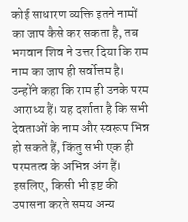कोई साधारण व्यक्ति इतने नामों का जाप कैसे कर सकता है, तब भगवान शिव ने उत्तर दिया कि राम नाम का जाप ही सर्वोत्तम है। उन्होंने कहा कि राम ही उनके परम आराध्य हैं। यह दर्शाता है कि सभी देवताओं के नाम और स्वरूप भिन्न हो सकते हैं, किंतु सभी एक ही परमतत्व के अभिन्न अंग हैं। इसलिए, किसी भी इष्ट की उपासना करते समय अन्य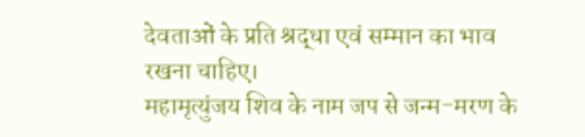देवताओं के प्रति श्रद्धा एवं सम्मान का भाव रखना चाहिए।
महामृत्युंजय शिव के नाम जप से जन्म-मरण के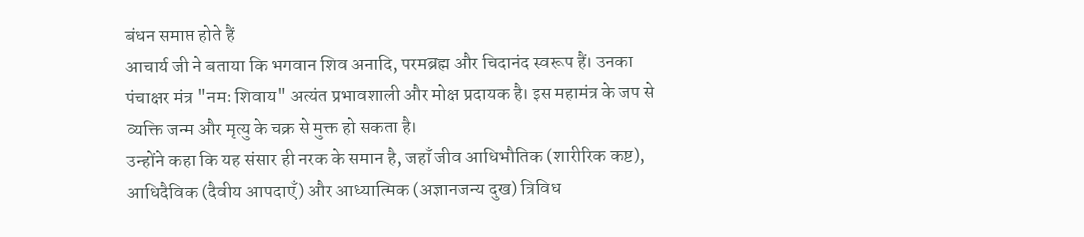बंधन समाप्त होते हैं
आचार्य जी ने बताया कि भगवान शिव अनादि, परमब्रह्म और चिदानंद स्वरूप हैं। उनका पंचाक्षर मंत्र "नमः शिवाय" अत्यंत प्रभावशाली और मोक्ष प्रदायक है। इस महामंत्र के जप से व्यक्ति जन्म और मृत्यु के चक्र से मुक्त हो सकता है।
उन्होंने कहा कि यह संसार ही नरक के समान है, जहाँ जीव आधिभौतिक (शारीरिक कष्ट), आधिदैविक (दैवीय आपदाएँ) और आध्यात्मिक (अज्ञानजन्य दुख) त्रिविध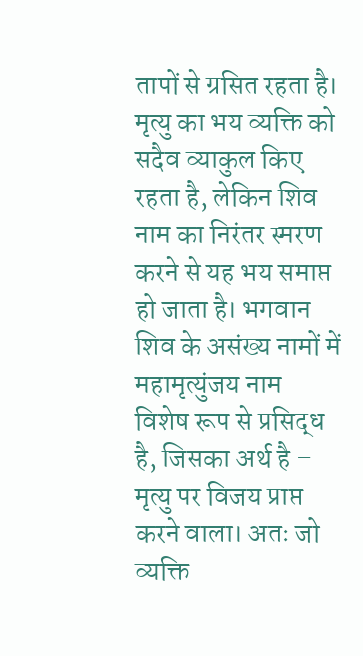तापों से ग्रसित रहता है। मृत्यु का भय व्यक्ति को सदैव व्याकुल किए रहता है, लेकिन शिव नाम का निरंतर स्मरण करने से यह भय समाप्त हो जाता है। भगवान शिव के असंख्य नामों में महामृत्युंजय नाम विशेष रूप से प्रसिद्ध है, जिसका अर्थ है – मृत्यु पर विजय प्राप्त करने वाला। अतः जो व्यक्ति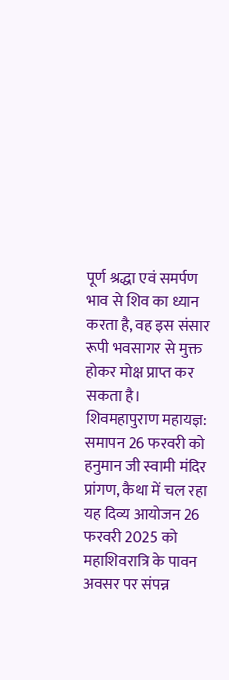पूर्ण श्रद्धा एवं समर्पण भाव से शिव का ध्यान करता है, वह इस संसार रूपी भवसागर से मुक्त होकर मोक्ष प्राप्त कर सकता है।
शिवमहापुराण महायज्ञ: समापन 26 फरवरी को
हनुमान जी स्वामी मंदिर प्रांगण, कैथा में चल रहा यह दिव्य आयोजन 26 फरवरी 2025 को महाशिवरात्रि के पावन अवसर पर संपन्न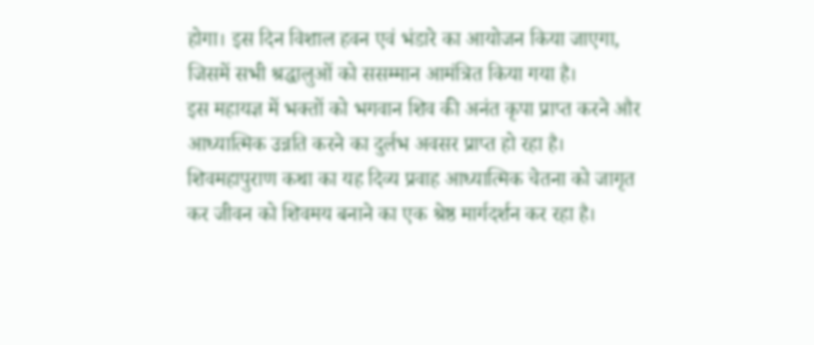होगा। इस दिन विशाल हवन एवं भंडारे का आयोजन किया जाएगा, जिसमें सभी श्रद्धालुओं को ससम्मान आमंत्रित किया गया है।
इस महायज्ञ में भक्तों को भगवान शिव की अनंत कृपा प्राप्त करने और आध्यात्मिक उन्नति करने का दुर्लभ अवसर प्राप्त हो रहा है। शिवमहापुराण कथा का यह दिव्य प्रवाह आध्यात्मिक चेतना को जागृत कर जीवन को शिवमय बनाने का एक श्रेष्ठ मार्गदर्शन कर रहा है।